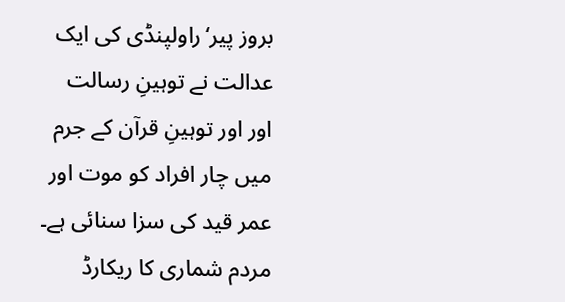بروز پیر‘راولپنڈی کی ایک عدالت نے توہینِ رسالت اور اور توہینِ قرآن کے جرم میں چار افراد کو موت اور عمر قید کی سزا سنائی ہے۔
مردم شماری کا ریکارڈ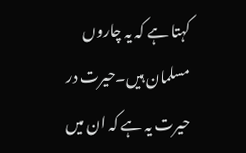کہتا ہے کہ یہ چاروں مسلمان ہیں۔حیرت در حیرت یہ ہے کہ ان میں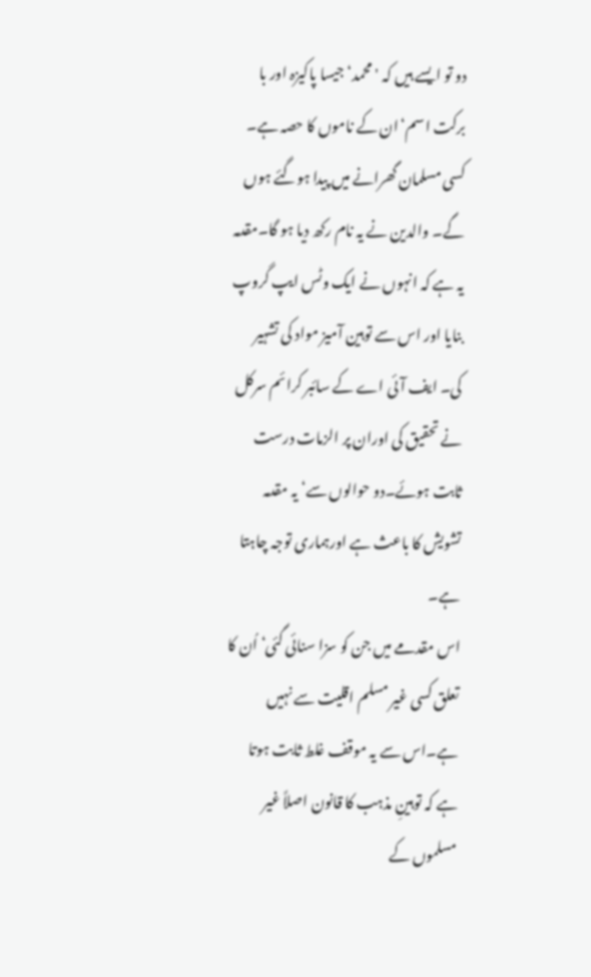دو تو ایسے ہیں کہ 'محمد‘ جیسا پاکیزہ اور با برکت اسم‘ان کے ناموں کا حصہ ہے۔ کسی مسلمان گھرانے میں پیدا ہوگئے ہوں گے۔ والدین نے یہ نام رکھ دیا ہو گا۔مقدمہ یہ ہے کہ انہوں نے ایک وٹس ایپ گروپ بنایا اور اس سے توہین آمیز مواد کی تشہیر کی۔ ایف آئی اے کے سائبر کرائم سرکل نے تحقیق کی اوران پر الزمات درست ثابت ہوئے۔دو حوالوں سے‘ یہ مقدمہ تشویش کا باعث ہے اورہماری توجہ چاہتا ہے۔
اس مقدمے میں جن کو سزا سنائی گئی‘اُن کا تعلق کسی غیر مسلم اقلیت سے نہیں ہے۔اس سے یہ موقف غلط ثابت ہوتا ہے کہ توہینِ مذہب کا قانون اصلاً غیر مسلموں کے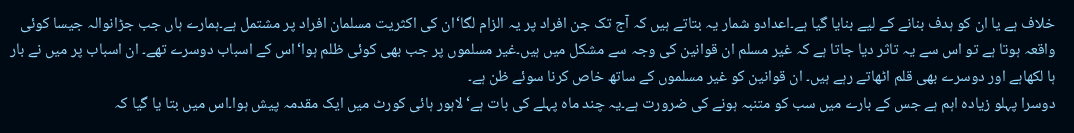خلاف ہے یا ان کو ہدف بنانے کے لیے بنایا گیا ہے۔اعدادو شمار یہ بتاتے ہیں کہ آج تک جن افراد پر یہ الزام لگا‘ان کی اکثریت مسلمان افراد پر مشتمل ہے۔ہمارے ہاں جب جڑانوالہ جیسا کوئی واقعہ ہوتا ہے تو اس سے یہ تاثر دیا جاتا ہے کہ غیر مسلم ان قوانین کی وجہ سے مشکل میں ہیں۔غیر مسلموں پر جب بھی کوئی ظلم ہوا‘اس کے اسباب دوسرے تھے۔ ان اسباب پر میں نے بار ہا لکھاہے اور دوسرے بھی قلم اٹھاتے رہے ہیں۔ ان قوانین کو غیر مسلموں کے ساتھ خاص کرنا سوئے ظن ہے۔
دوسرا پہلو زیادہ اہم ہے جس کے بارے میں سب کو متنبہ ہونے کی ضرورت ہے۔یہ چند ماہ پہلے کی بات ہے‘ لاہور ہائی کورٹ میں ایک مقدمہ پیش ہوا۔اس میں بتا یا گیا کہ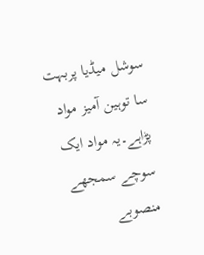سوشل میڈیا پربہت سا توہین آمیز مواد پڑاہے۔یہ مواد ایک سوچے سمجھے منصوبے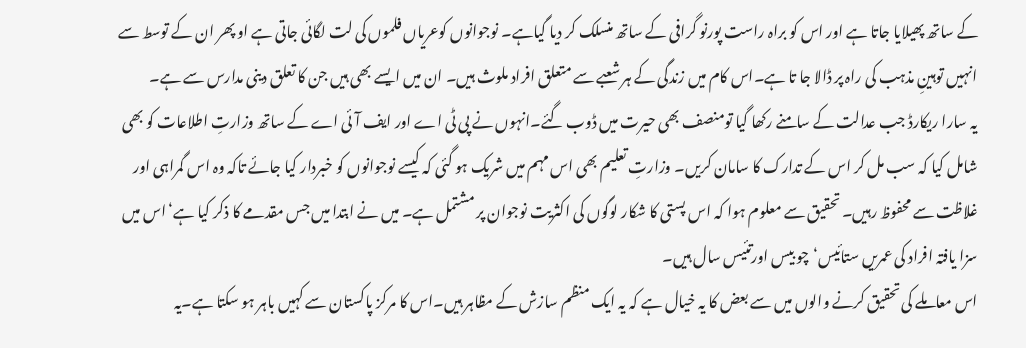کے ساتھ پھیلایا جاتا ہے اور اس کو براہ راست پورنو گرافی کے ساتھ منسلک کر دیا گیاہے۔ نوجوانوں کوعریاں فلموں کی لت لگائی جاتی ہے او پھر ان کے توسط سے انہیں توہینِ مذہب کی راہ پر ڈالا جا تا ہے۔اس کام میں زندگی کے ہر شعبے سے متعلق افراد ملوث ہیں۔ ان میں ایسے بھی ہیں جن کا تعلق دینی مدارس سے ہے۔
یہ سارا ریکارڈ جب عدالت کے سامنے رکھا گیا تومنصف بھی حیرت میں ڈوب گئے۔انہوں نے پی ٹی اے اور ایف آئی اے کے ساتھ وزارتِ اطلاعات کو بھی شامل کیا کہ سب مل کر اس کے تدارک کا سامان کریں۔ وزارتِ تعلیم بھی اس مہم میں شریک ہو گئی کہ کیسے نوجوانوں کو خبردار کیا جائے تاکہ وہ اس گمراہی اور غلاظت سے محفوظ رہیں۔ تحقیق سے معلوم ہوا کہ اس پستی کا شکار لوگوں کی اکثریت نوجوان پر مشتمل ہے۔ میں نے ابتدا میں جس مقدمے کا ذکر کیا ہے‘اس میں سزا یافتہ افراد کی عمریں ستائیس‘چو بیس اورتئیس سال ہیں۔
اس معاملے کی تحقیق کرنے والوں میں سے بعض کا یہ خیال ہے کہ یہ ایک منظم سازش کے مظاہر ہیں۔اس کا مرکز پاکستان سے کہیں باہر ہو سکتا ہے۔یہ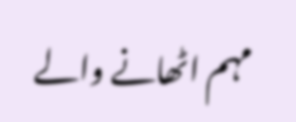مہم اٹھانے والے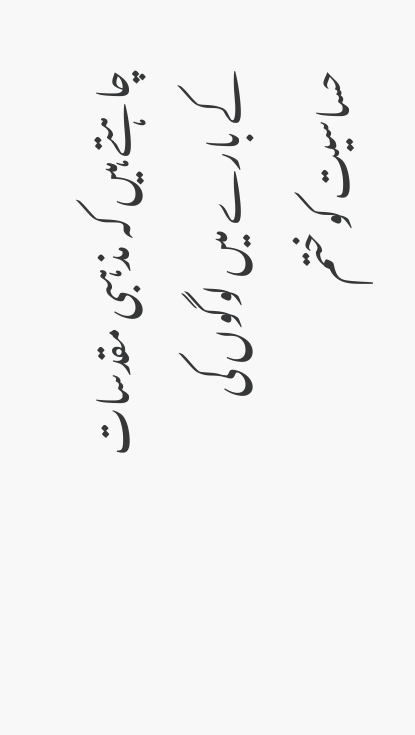چاہتے ہیں کہ مذہبی مقدسات کے بارے میں لوگوں کی حساسیت کو ختم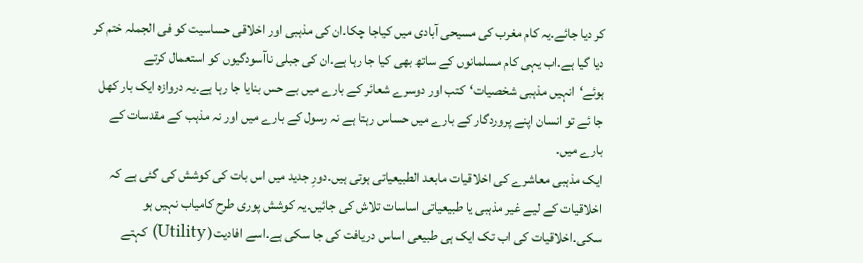کر دیا جائے۔یہ کام مغرب کی مسیحی آبادی میں کیاجا چکا۔ان کی مذہبی اور اخلاقی حساسیت کو فی الجملہ ختم کر دیا گیا ہے۔اب یہی کام مسلمانوں کے ساتھ بھی کیا جا رہا ہے۔ان کی جبلی ناآسودگیوں کو استعمال کرتے ہوئے‘انہیں مذہبی شخصیات‘کتب اور دوسرے شعائر کے بارے میں بے حس بنایا جا رہا ہے۔یہ دروازہ ایک بار کھل جا ئے تو انسان اپنے پروردگار کے بارے میں حساس رہتا ہے نہ رسول کے بارے میں اور نہ مذہب کے مقدسات کے بارے میں۔
ایک مذہبی معاشرے کی اخلاقیات مابعد الطبیعیاتی ہوتی ہیں۔دورِ جدید میں اس بات کی کوشش کی گئی ہے کہ اخلاقیات کے لیے غیر مذہبی یا طبیعیاتی اساسات تلاش کی جائیں۔یہ کوشش پوری طرح کامیاب نہیں ہو سکی۔اخلاقیات کی اب تک ایک ہی طبیعی اساس دریافت کی جا سکی ہے۔اسے افادیت( Utility) کہتے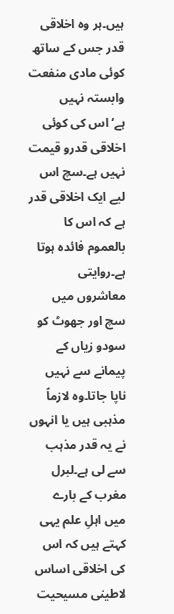ہیں۔ہر وہ اخلاقی قدر جس کے ساتھ کوئی مادی منفعت وابستہ نہیں ہے‘اس کی کوئی اخلاقی قدرو قیمت نہیں ہے۔سچ اس لیے ایک اخلاقی قدر ہے کہ اس کا بالعموم فائدہ ہوتا ہے۔روایتی معاشروں میں سچ اور جھوٹ کو سودو زیاں کے پیمانے سے نہیں ناپا جاتا۔وہ لازماً مذہبی ہیں یا انہوں نے یہ قدر مذہب سے لی ہے۔لبرل مغرب کے بارے میں اہلِ علم یہی کہتے ہیں کہ اس کی اخلاقی اساس لاطینی مسیحیت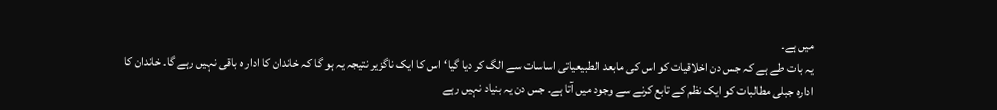میں ہے۔
یہ بات طے ہے کہ جس دن اخلاقیات کو اس کی مابعد الطبیعیاتی اساسات سے الگ کر دیا گیا‘اس کا ایک ناگزیر نتیجہ یہ ہو گا کہ خاندان کا ادار ہ باقی نہیں رہے گا۔ خاندان کا ادارہ جبلی مطالبات کو ایک نظم کے تابع کرنے سے وجود میں آتا ہے۔ جس دن یہ بنیاد نہیں رہے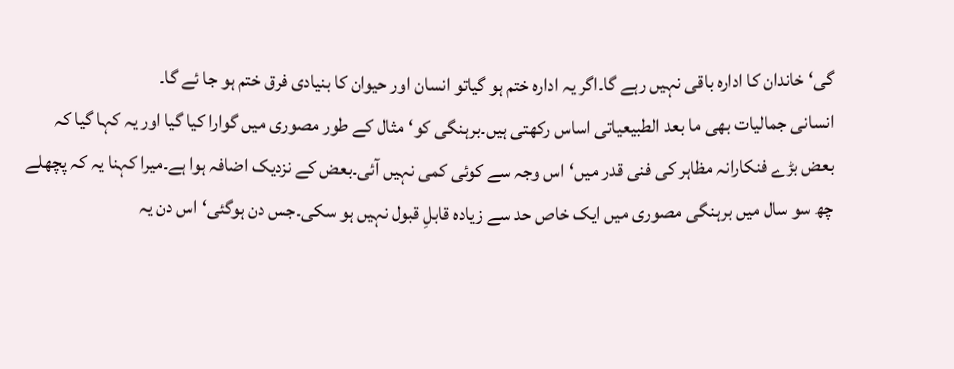گی‘ خاندان کا ادارہ باقی نہیں رہے گا۔اگر یہ ادارہ ختم ہو گیاتو انسان اور حیوان کا بنیادی فرق ختم ہو جا ئے گا۔
انسانی جمالیات بھی ما بعد الطبیعیاتی اساس رکھتی ہیں۔برہنگی کو‘مثال کے طور مصوری میں گوارا کیا گیا اور یہ کہا گیا کہ بعض بڑے فنکارانہ مظاہر کی فنی قدر میں‘اس وجہ سے کوئی کمی نہیں آئی۔بعض کے نزدیک اضافہ ہوا ہے۔میرا کہنا یہ کہ پچھلے چھ سو سال میں برہنگی مصوری میں ایک خاص حد سے زیادہ قابلِ قبول نہیں ہو سکی۔جس دن ہوگئی‘اس دن یہ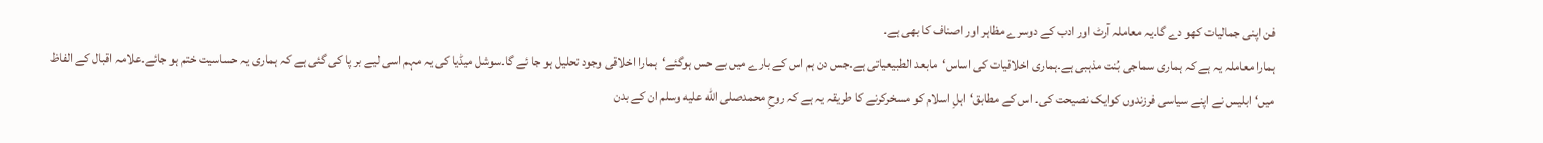فن اپنی جمالیات کھو دے گا۔یہ معاملہ آرٹ اور ادب کے دوسرے مظاہر اور اصناف کا بھی ہے۔
ہمارا معاملہ یہ ہے کہ ہماری سماجی بُنت مذہبی ہے۔ہماری اخلاقیات کی اساس‘مابعد الطبیعیاتی ہے۔جس دن ہم اس کے بارے میں بے حس ہوگئے‘ہمارا اخلاقی وجود تحلیل ہو جا ئے گا۔سوشل میڈیا کی یہ مہم اسی لیے بر پا کی گئی ہے کہ ہماری یہ حساسیت ختم ہو جائے۔علامہ اقبال کے الفاظ میں‘ابلیس نے اپنے سیاسی فرزندوں کوایک نصیحت کی۔ اس کے مطابق‘اہلِ اسلام کو مسخرکرنے کا طریقہ یہ ہے کہ روحِ محمدصلى الله عليه وسلم ان کے بدن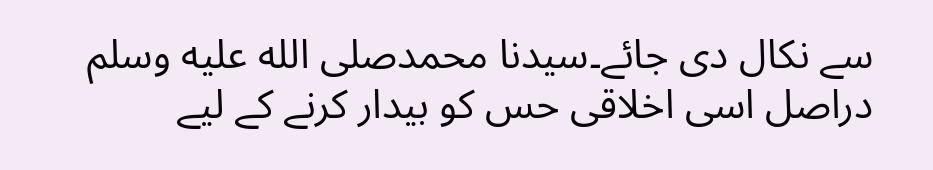سے نکال دی جائے۔سیدنا محمدصلى الله عليه وسلم دراصل اسی اخلاقی حس کو بیدار کرنے کے لیے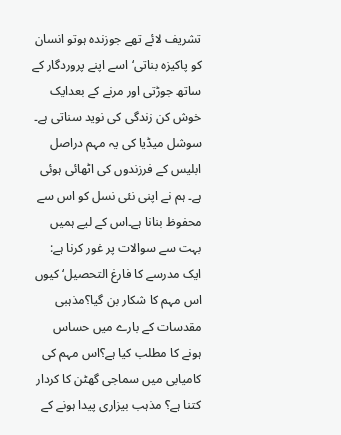تشریف لائے تھے جوزندہ ہوتو انسان کو پاکیزہ بناتی‘اسے اپنے پروردگار کے ساتھ جوڑتی اور مرنے کے بعدایک خوش کن زندگی کی نوید سناتی ہے۔
سوشل میڈیا کی یہ مہم دراصل ابلیس کے فرزندوں کی اٹھائی ہوئی ہے۔ ہم نے اپنی نئی نسل کو اس سے محفوظ بنانا ہے۔اس کے لیے ہمیں بہت سے سوالات پر غور کرنا ہے: ایک مدرسے کا فارغ التحصیل‘ کیوں اس مہم کا شکار بن گیا؟مذہبی مقدسات کے بارے میں حساس ہونے کا مطلب کیا ہے؟اس مہم کی کامیابی میں سماجی گھٹن کا کردار کتنا ہے؟ مذہب بیزاری پیدا ہونے کے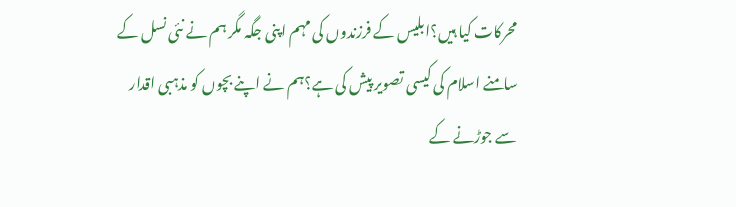محرکات کیا ہیں؟ابلیس کے فرزندوں کی مہم اپنی جگہ مگر ہم نے نئی نسل کے سامنے اسلام کی کیسی تصویر پیش کی ہے؟ہم نے اپنے بچوں کو مذہبی اقدار سے جوڑنے کے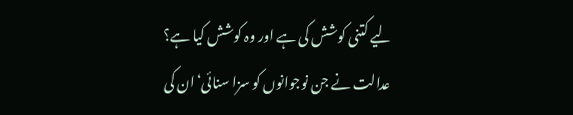لیے کتنی کوشش کی ہے اور وہ کوشش کیا ہے؟
عدالت نے جن نوجوانوں کو سزا سنائی‘ان کی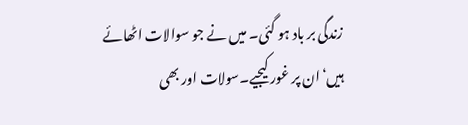زندگی بر باد ہو گئی۔ میں نے جو سوالات اٹھائے ہیں‘ان پر غور کیجیے۔سولات اور بھی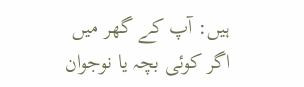ہیں: آپ کے گھر میں اگر کوئی بچہ یا نوجوان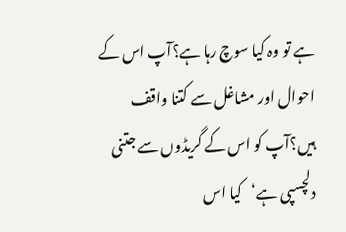ہے تو وہ کیا سوچ رہا ہے؟آپ اس کے احوال اور مشاغل سے کتنا واقف ہیں؟آپ کو اس کے گریڈوں سے جتنی دلچسپی ہے‘کیا اس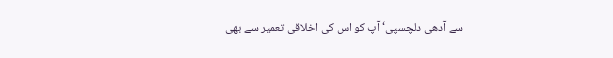سے آدھی دلچسپی‘ آپ کو اس کی اخلاقی تعمیر سے بھی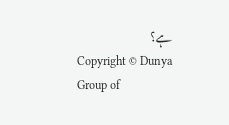ہے؟
Copyright © Dunya Group of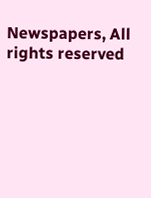Newspapers, All rights reserved